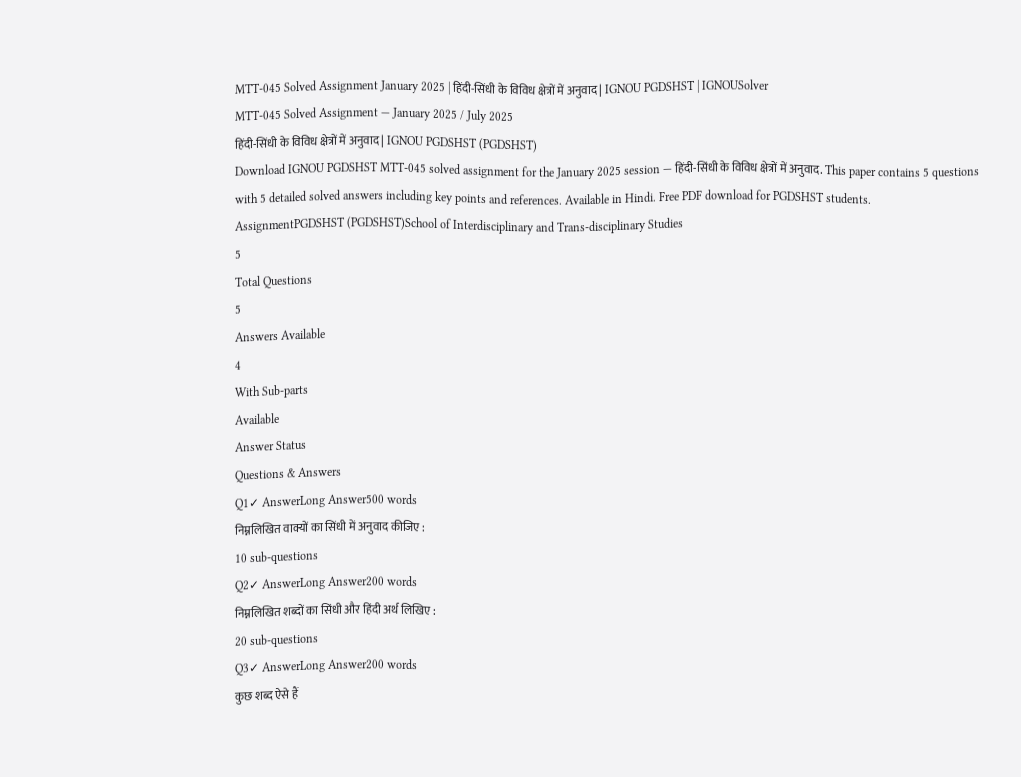MTT-045 Solved Assignment January 2025 | हिंदी-सिंधी के विविध क्षेत्रों में अनुवाद | IGNOU PGDSHST | IGNOUSolver
MTT-045 Solved Assignment — January 2025 / July 2025
हिंदी-सिंधी के विविध क्षेत्रों में अनुवाद | IGNOU PGDSHST (PGDSHST)
Download IGNOU PGDSHST MTT-045 solved assignment for the January 2025 session — हिंदी-सिंधी के विविध क्षेत्रों में अनुवाद. This paper contains 5 questions with 5 detailed solved answers including key points and references. Available in Hindi. Free PDF download for PGDSHST students.
AssignmentPGDSHST (PGDSHST)School of Interdisciplinary and Trans-disciplinary Studies
5
Total Questions
5
Answers Available
4
With Sub-parts
Available
Answer Status
Questions & Answers
Q1✓ AnswerLong Answer500 words
निम्नलिखित वाक्यों का सिंधी में अनुवाद कीजिए :
10 sub-questions
Q2✓ AnswerLong Answer200 words
निम्नलिखित शब्दों का सिंधी और हिंदी अर्थ लिखिए :
20 sub-questions
Q3✓ AnswerLong Answer200 words
कुछ शब्द ऐसे हैं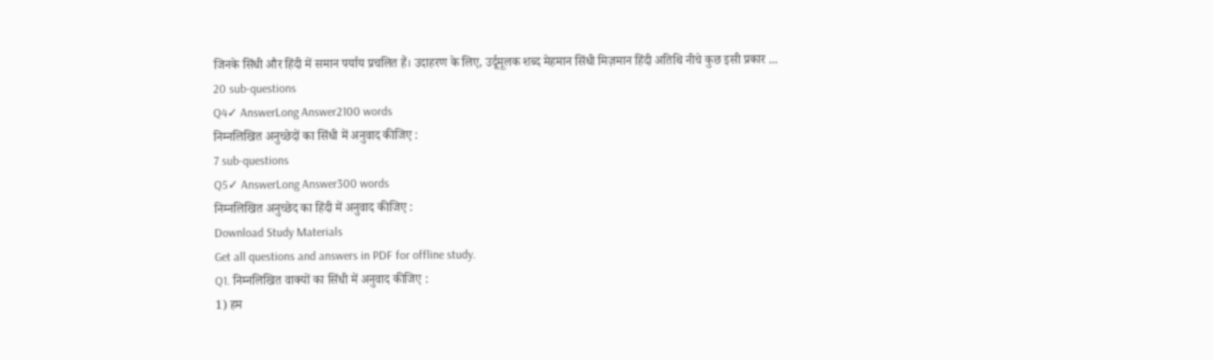जिनके सिंधी और हिंदी में समान पर्याय प्रचलित हैं। उदाहरण के लिए, उर्दूमूलक शब्द मेहमान सिंधी मिज़मान हिंदी अतिथि नीचे कुछ इसी प्रकार ...
20 sub-questions
Q4✓ AnswerLong Answer2100 words
निम्नलिखित अनुच्छेदों का सिंधी में अनुवाद कीजिए :
7 sub-questions
Q5✓ AnswerLong Answer300 words
निम्नलिखित अनुच्छेद का हिंदी में अनुवाद कीजिए :
Download Study Materials
Get all questions and answers in PDF for offline study.
Q1. निम्नलिखित वाक्यों का सिंधी में अनुवाद कीजिए :
1) हम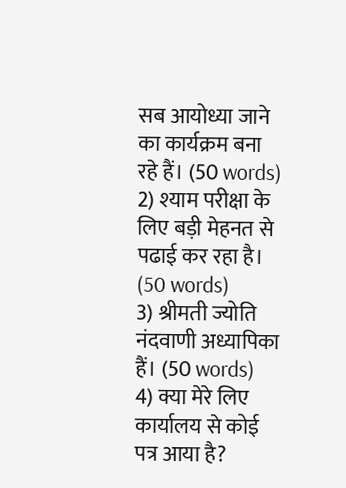सब आयोध्या जाने का कार्यक्रम बना रहे हैं। (50 words)
2) श्याम परीक्षा के लिए बड़ी मेहनत से पढाई कर रहा है। (50 words)
3) श्रीमती ज्योति नंदवाणी अध्यापिका हैं। (50 words)
4) क्या मेरे लिए कार्यालय से कोई पत्र आया है?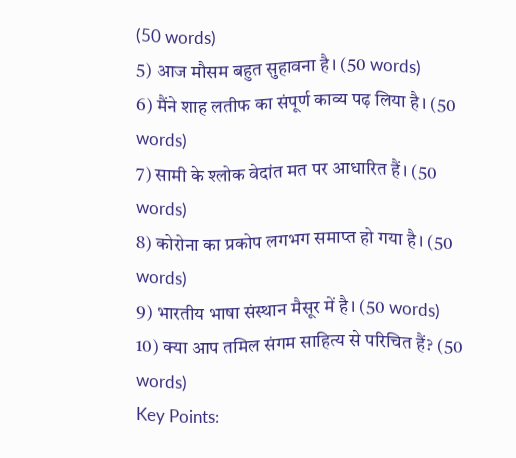(50 words)
5) आज मौसम बहुत सुहावना है। (50 words)
6) मैंने शाह लतीफ का संपूर्ण काव्य पढ़ लिया है। (50 words)
7) सामी के श्लोक वेदांत मत पर आधारित हैं। (50 words)
8) कोरोना का प्रकोप लगभग समाप्त हो गया है। (50 words)
9) भारतीय भाषा संस्थान मैसूर में है। (50 words)
10) क्या आप तमिल संगम साहित्य से परिचित हैं? (50 words)
Key Points: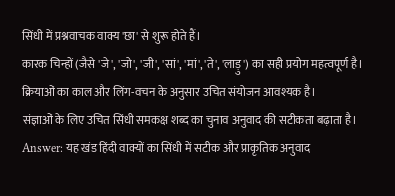सिंधी में प्रश्नवाचक वाक्य 'छा' से शुरू होते हैं।
कारक चिन्हों (जैसे 'जे', 'जो', 'जी', 'सां', 'मां', 'ते', 'लाड़ु') का सही प्रयोग महत्वपूर्ण है।
क्रियाओं का काल और लिंग-वचन के अनुसार उचित संयोजन आवश्यक है।
संज्ञाओं के लिए उचित सिंधी समकक्ष शब्द का चुनाव अनुवाद की सटीकता बढ़ाता है।
Answer: यह खंड हिंदी वाक्यों का सिंधी में सटीक और प्राकृतिक अनुवाद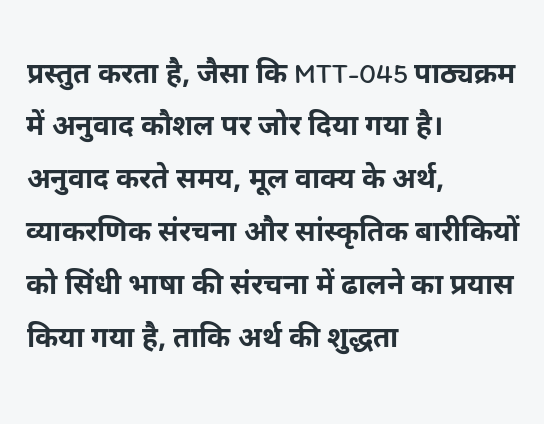प्रस्तुत करता है, जैसा कि MTT-045 पाठ्यक्रम में अनुवाद कौशल पर जोर दिया गया है। अनुवाद करते समय, मूल वाक्य के अर्थ, व्याकरणिक संरचना और सांस्कृतिक बारीकियों को सिंधी भाषा की संरचना में ढालने का प्रयास किया गया है, ताकि अर्थ की शुद्धता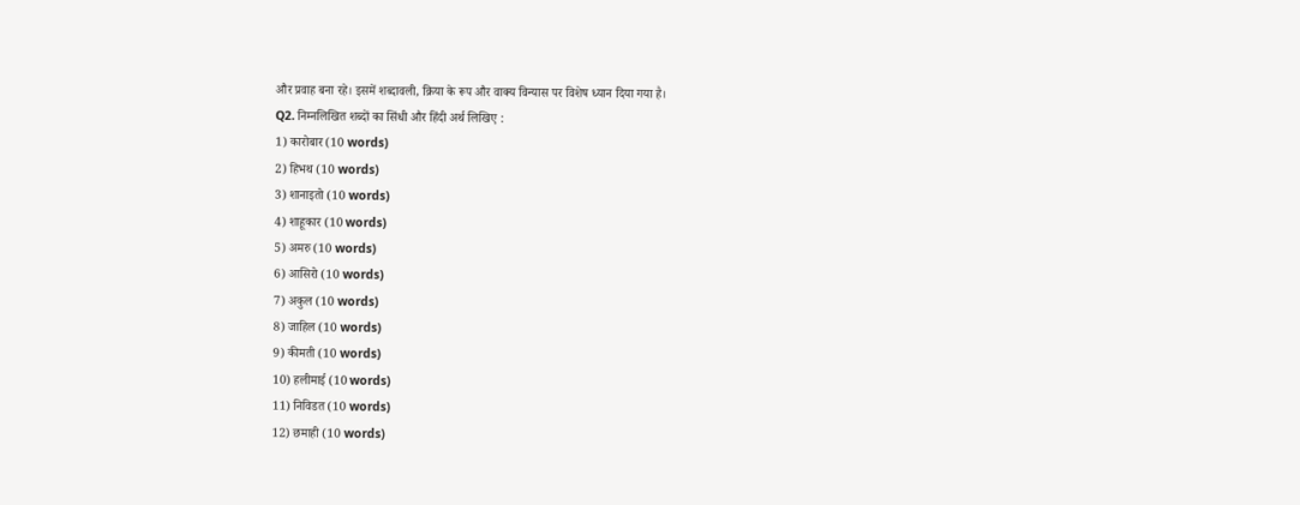और प्रवाह बना रहे। इसमें शब्दावली, क्रिया के रूप और वाक्य विन्यास पर विशेष ध्यान दिया गया है।
Q2. निम्नलिखित शब्दों का सिंधी और हिंदी अर्थ लिखिए :
1) कारोबार (10 words)
2) हिभथ (10 words)
3) शानाइतो (10 words)
4) शाहूकार (10 words)
5) अमरु (10 words)
6) आसिरो (10 words)
7) अकुल (10 words)
8) जाहिल (10 words)
9) कीमती (10 words)
10) हलीमाई (10 words)
11) निविडत (10 words)
12) छमाही (10 words)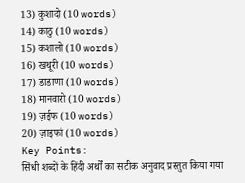13) कुशादो (10 words)
14) काठु (10 words)
15) कशालो (10 words)
16) खथूरी (10 words)
17) डाडाणा (10 words)
18) मानवारो (10 words)
19) ज़ईफ (10 words)
20) ज़ाइफां (10 words)
Key Points:
सिंधी शब्दों के हिंदी अर्थों का सटीक अनुवाद प्रस्तुत किया गया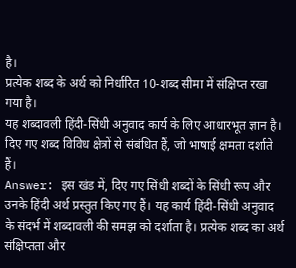है।
प्रत्येक शब्द के अर्थ को निर्धारित 10-शब्द सीमा में संक्षिप्त रखा गया है।
यह शब्दावली हिंदी-सिंधी अनुवाद कार्य के लिए आधारभूत ज्ञान है।
दिए गए शब्द विविध क्षेत्रों से संबंधित हैं, जो भाषाई क्षमता दर्शाते हैं।
Answer: इस खंड में, दिए गए सिंधी शब्दों के सिंधी रूप और उनके हिंदी अर्थ प्रस्तुत किए गए हैं। यह कार्य हिंदी-सिंधी अनुवाद के संदर्भ में शब्दावली की समझ को दर्शाता है। प्रत्येक शब्द का अर्थ संक्षिप्तता और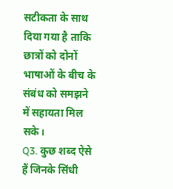सटीकता के साथ दिया गया है ताकि छात्रों को दोनों भाषाओं के बीच के संबंध को समझने में सहायता मिल सके।
Q3. कुछ शब्द ऐसे हैं जिनके सिंधी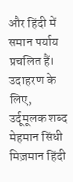और हिंदी में समान पर्याय प्रचलित हैं। उदाहरण के लिए, उर्दूमूलक शब्द मेहमान सिंधी मिज़मान हिंदी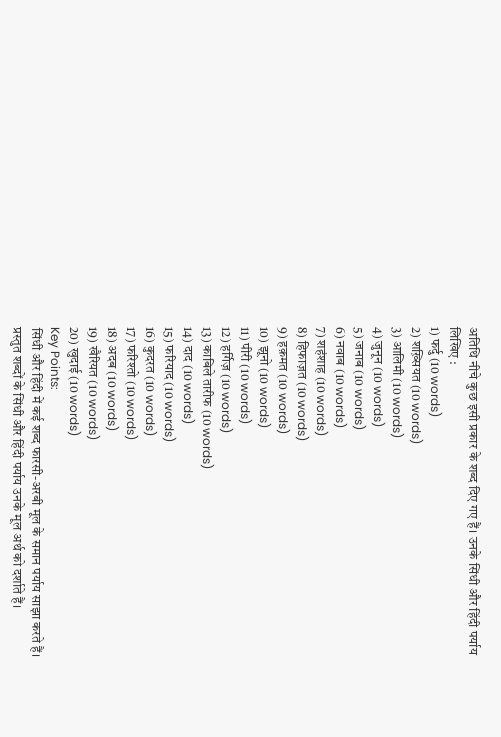अतिथि नीचे कुछ इसी प्रकार के शब्द दिए गए हैं। उनके सिंधी और हिंदी पर्याय लिखिए :
1) फर्दु (10 words)
2) शख़्सियत (10 words)
3) आलिमी (10 words)
4) जुनून (10 words)
5) जनाब (10 words)
6) नवाब (10 words)
7) शहंशाह (10 words)
8) हिफाज़त (10 words)
9) हक़मत (10 words)
10) झूनो (10 words)
11) पीरी (10 words)
12) हर्गिज़ (10 words)
13) काबिले तारीफ (10 words)
14) दाद (10 words)
15) फरियाद (10 words)
16) कुदरत (10 words)
17) फरिश्तो (10 words)
18) अदब (10 words)
19) खैरियत (10 words)
20) खुदाई (10 words)
Key Points:
सिंधी और हिंदी में कई शब्द फारसी-अरबी मूल के समान पर्याय साझा करते हैं।
प्रस्तुत शब्दों के सिंधी और हिंदी पर्याय उनके मूल अर्थ को दर्शाते हैं।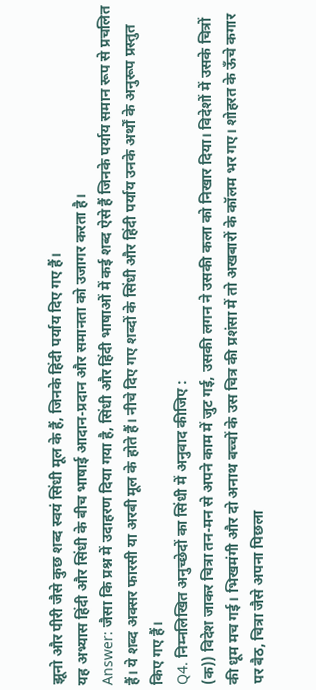झूनो और पीरी जैसे कुछ शब्द स्वयं सिंधी मूल के हैं, जिनके हिंदी पर्याय दिए गए हैं।
यह अभ्यास हिंदी और सिंधी के बीच भाषाई आदान-प्रदान और समानता को उजागर करता है।
Answer: जैसा कि प्रश्न में उदाहरण दिया गया है, सिंधी और हिंदी भाषाओं में कई शब्द ऐसे हैं जिनके पर्याय समान रूप से प्रचलित हैं। ये शब्द अक्सर फारसी या अरबी मूल के होते हैं। नीचे दिए गए शब्दों के सिंधी और हिंदी पर्याय उनके अर्थों के अनुरूप प्रस्तुत किए गए हैं।
Q4. निम्नलिखित अनुच्छेदों का सिंधी में अनुवाद कीजिए :
(क)) विदेश जाकर चित्रा तन-मन से अपने काम में जुट गई, उसकी लगन ने उसकी कला को निखार दिया। विदेशों में उसके चित्रों की धूम मच गई। भिखमंगी और दो अनाथ बच्चों के उस चित्र की प्रशंसा में तो अखबारों के कॉलम भर गए। शोहरत के ऊँचे कगार पर बैठ, चित्रा जैसे अपना पिछला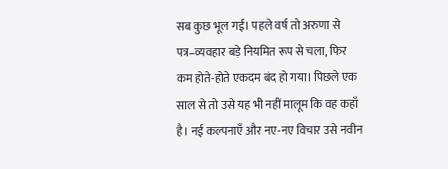सब कुछ भूल गई। पहले वर्ष तो अरुणा से पत्र–व्यवहार बड़े नियमित रूप से चला, फिर कम होते-होते एकदम बंद हो गया। पिछले एक साल से तो उसे यह भी नहीं मालूम कि वह कहाँ है। नई कल्पनाएँ और नए-नए विचार उसे नवीन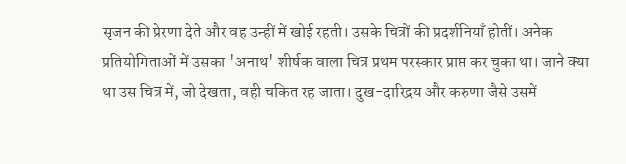सृजन की प्रेरणा देते और वह उन्हीं में खोई रहती। उसके चित्रों की प्रदर्शनियाँ होतीं। अनेक प्रतियोगिताओं में उसका 'अनाथ' शीर्षक वाला चित्र प्रथम परस्कार प्राप्त कर चुका था। जाने क्या था उस चित्र में, जो देखता, वही चकित रह जाता। दुख-दारिद्रय और करुणा जैसे उसमें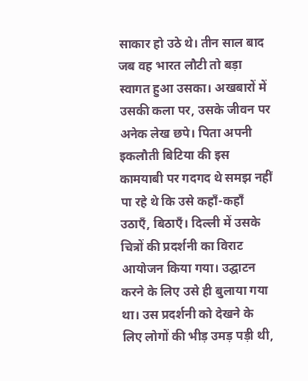साकार हो उठे थे। तीन साल बाद जब वह भारत लौटी तो बड़ा स्वागत हुआ उसका। अखबारों में उसकी कला पर, उसके जीवन पर अनेक लेख छपे। पिता अपनी इकलौती बिटिया की इस कामयाबी पर गदगद थे समझ नहीं पा रहे थे कि उसे कहाँ-कहाँ उठाएँ, बिठाएँ। दिल्ली में उसके चित्रों की प्रदर्शनी का विराट आयोजन किया गया। उद्घाटन करने के लिए उसे ही बुलाया गया था। उस प्रदर्शनी को देखने के लिए लोगों की भीड़ उमड़ पड़ी थी,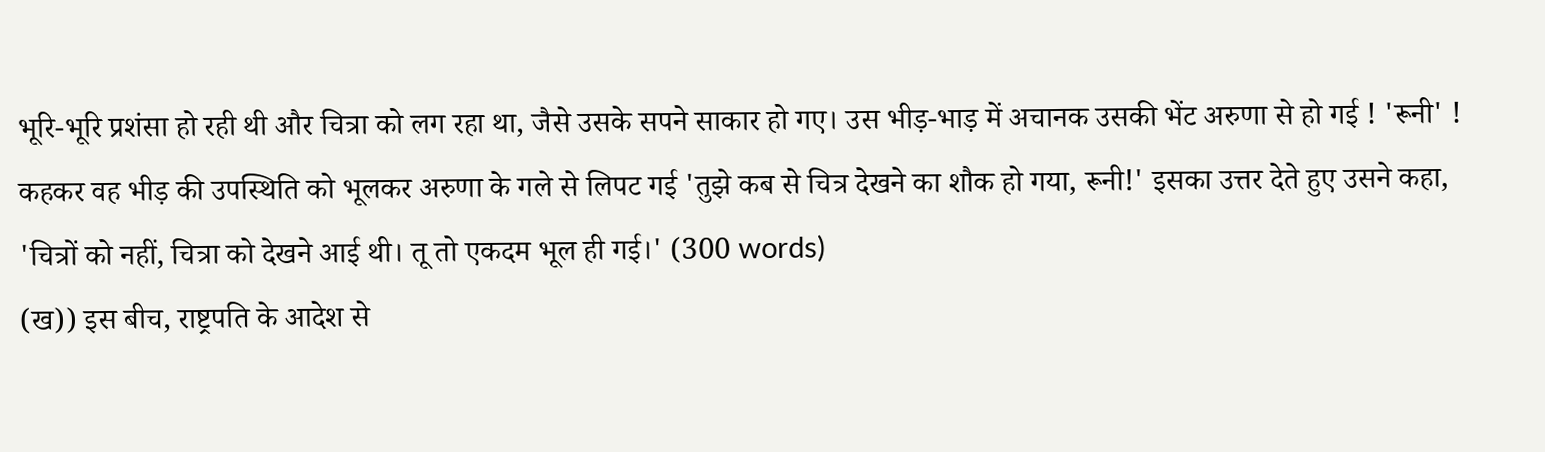भूरि-भूरि प्रशंसा हो रही थी और चित्रा को लग रहा था, जैसे उसके सपने साकार हो गए। उस भीड़-भाड़ में अचानक उसकी भेंट अरुणा से हो गई ! 'रूनी' ! कहकर वह भीड़ की उपस्थिति को भूलकर अरुणा के गले से लिपट गई 'तुझे कब से चित्र देखने का शौक हो गया, रूनी!' इसका उत्तर देते हुए उसने कहा, 'चित्रों को नहीं, चित्रा को देखने आई थी। तू तो एकदम भूल ही गई।' (300 words)
(ख)) इस बीच, राष्ट्रपति के आदेश से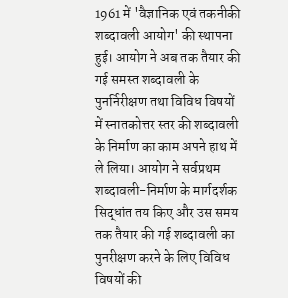1961 में 'वैज्ञानिक एवं तकनीकी शब्दावली आयोग' की स्थापना हुई। आयोग ने अब तक तैयार की गई समस्त शब्दावली के पुनर्निरीक्षण तथा विविध विषयों में स्नातकोत्तर स्तर की शब्दावली के निर्माण का काम अपने हाथ में ले लिया। आयोग ने सर्वप्रथम शब्दावली-निर्माण के मार्गदर्शक सिद्धांत तय किए और उस समय तक तैयार की गई शब्दावली का पुनरीक्षण करने के लिए विविध विषयों की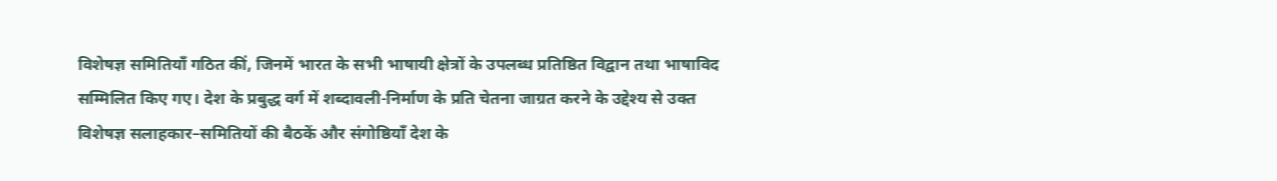विशेषज्ञ समितियाँ गठित कीं, जिनमें भारत के सभी भाषायी क्षेत्रों के उपलब्ध प्रतिष्ठित विद्वान तथा भाषाविद सम्मिलित किए गए। देश के प्रबुद्ध वर्ग में शब्दावली-निर्माण के प्रति चेतना जाग्रत करने के उद्देश्य से उक्त विशेषज्ञ सलाहकार–समितियों की बैठकें और संगोष्ठियाँ देश के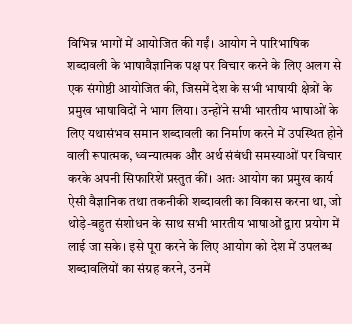विभिन्न भागों में आयोजित की गईं। आयोग ने पारिभाषिक शब्दावली के भाषावैज्ञानिक पक्ष पर विचार करने के लिए अलग से एक संगोष्ठी आयोजित की, जिसमें देश के सभी भाषायी क्षेत्रों के प्रमुख भाषाविदों ने भाग लिया। उन्होंने सभी भारतीय भाषाओं के लिए यथासंभव समान शब्दावली का निर्माण करने में उपस्थित होने वाली रूपात्मक, ध्वन्यात्मक और अर्थ संबंधी समस्याओं पर विचार करके अपनी सिफारिशें प्रस्तुत कीं। अतः आयोग का प्रमुख कार्य ऐसी वैज्ञानिक तथा तकनीकी शब्दावली का विकास करना था, जो थोड़े-बहुत संशोधन के साथ सभी भारतीय भाषाओं द्वारा प्रयोग में लाई जा सके। इसे पूरा करने के लिए आयोग को देश में उपलब्ध शब्दावलियों का संग्रह करने, उनमें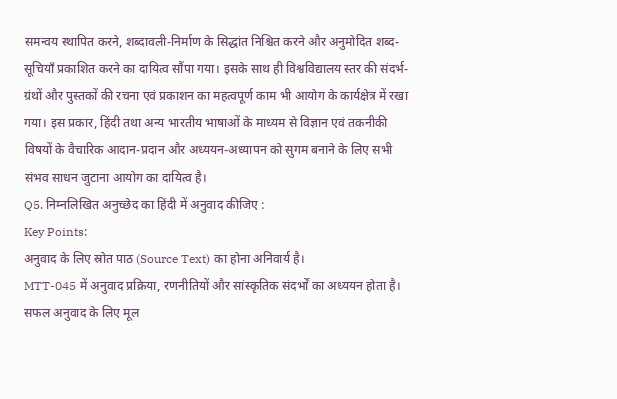समन्वय स्थापित करने, शब्दावली-निर्माण के सिद्धांत निश्चित करने और अनुमोदित शब्द-सूचियाँ प्रकाशित करने का दायित्व सौंपा गया। इसके साथ ही विश्वविद्यालय स्तर की संदर्भ-ग्रंथों और पुस्तकों की रचना एवं प्रकाशन का महत्वपूर्ण काम भी आयोग के कार्यक्षेत्र में रखा गया। इस प्रकार, हिंदी तथा अन्य भारतीय भाषाओं के माध्यम से विज्ञान एवं तकनीकी विषयों के वैचारिक आदान-प्रदान और अध्ययन-अध्यापन को सुगम बनाने के लिए सभी संभव साधन जुटाना आयोग का दायित्व है।
Q5. निम्नलिखित अनुच्छेद का हिंदी में अनुवाद कीजिए :
Key Points:
अनुवाद के लिए स्रोत पाठ (Source Text) का होना अनिवार्य है।
MTT-045 में अनुवाद प्रक्रिया, रणनीतियों और सांस्कृतिक संदर्भों का अध्ययन होता है।
सफल अनुवाद के लिए मूल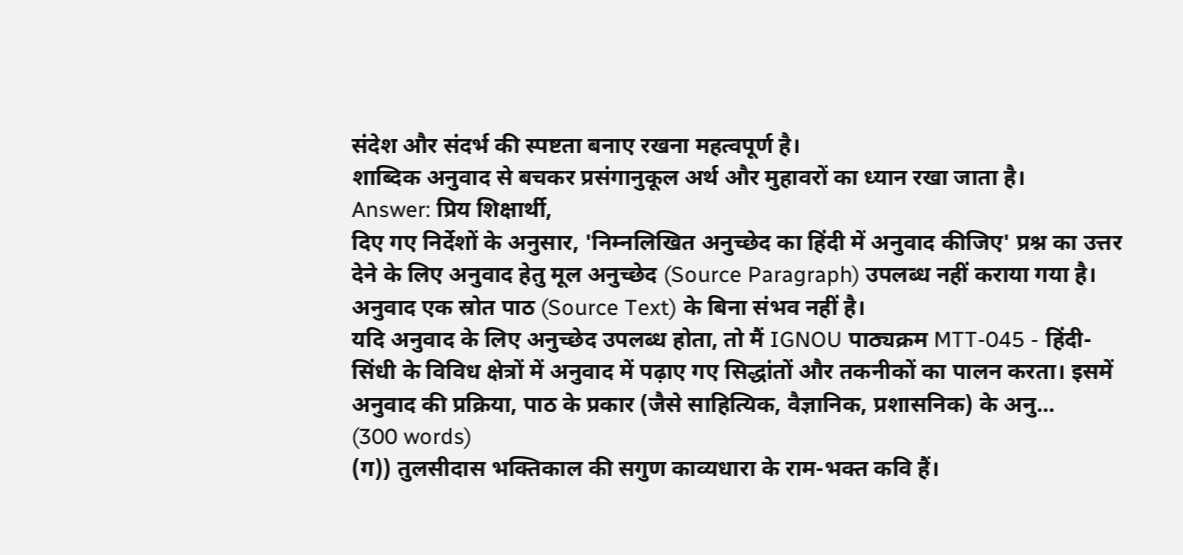संदेश और संदर्भ की स्पष्टता बनाए रखना महत्वपूर्ण है।
शाब्दिक अनुवाद से बचकर प्रसंगानुकूल अर्थ और मुहावरों का ध्यान रखा जाता है।
Answer: प्रिय शिक्षार्थी,
दिए गए निर्देशों के अनुसार, 'निम्नलिखित अनुच्छेद का हिंदी में अनुवाद कीजिए' प्रश्न का उत्तर देने के लिए अनुवाद हेतु मूल अनुच्छेद (Source Paragraph) उपलब्ध नहीं कराया गया है। अनुवाद एक स्रोत पाठ (Source Text) के बिना संभव नहीं है।
यदि अनुवाद के लिए अनुच्छेद उपलब्ध होता, तो मैं IGNOU पाठ्यक्रम MTT-045 - हिंदी-सिंधी के विविध क्षेत्रों में अनुवाद में पढ़ाए गए सिद्धांतों और तकनीकों का पालन करता। इसमें अनुवाद की प्रक्रिया, पाठ के प्रकार (जैसे साहित्यिक, वैज्ञानिक, प्रशासनिक) के अनु...
(300 words)
(ग)) तुलसीदास भक्तिकाल की सगुण काव्यधारा के राम-भक्त कवि हैं।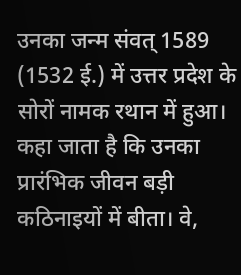उनका जन्म संवत् 1589 (1532 ई.) में उत्तर प्रदेश के सोरों नामक रथान में हुआ। कहा जाता है कि उनका प्रारंभिक जीवन बड़ी कठिनाइयों में बीता। वे,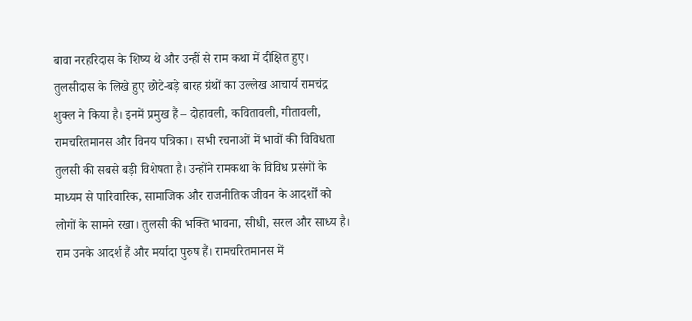बावा नरहरिदास के शिष्य थे और उन्हीं से राम कथा में दीक्षित हुए। तुलसीदास के लिखे हुए छोटे-बड़े बारह ग्रंथों का उल्लेख आचार्य रामचंद्र शुक्ल ने किया है। इनमें प्रमुख हैं – दोहावली, कवितावली, गीतावली, रामचरितमानस और विनय पत्रिका। सभी रचनाओं में भावों की विविधता तुलसी की सबसे बड़ी विशेषता है। उन्होंने रामकथा के विविध प्रसंगों के माध्यम से पारिवारिक, सामाजिक और राजनीतिक जीवन के आदर्शों को लोगों के सामने रखा। तुलसी की भक्ति भावना, सीधी, सरल और साध्य है। राम उनके आदर्श हैं और मर्यादा पुरुष हैं। रामचरितमानस में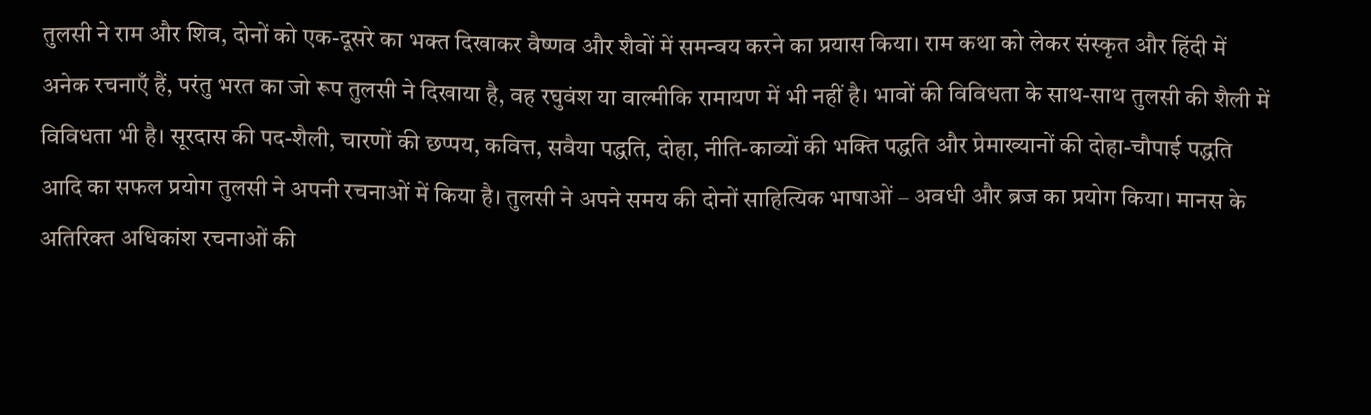तुलसी ने राम और शिव, दोनों को एक-दूसरे का भक्त दिखाकर वैष्णव और शैवों में समन्वय करने का प्रयास किया। राम कथा को लेकर संस्कृत और हिंदी में अनेक रचनाएँ हैं, परंतु भरत का जो रूप तुलसी ने दिखाया है, वह रघुवंश या वाल्मीकि रामायण में भी नहीं है। भावों की विविधता के साथ-साथ तुलसी की शैली में विविधता भी है। सूरदास की पद-शैली, चारणों की छप्पय, कवित्त, सवैया पद्धति, दोहा, नीति-काव्यों की भक्ति पद्धति और प्रेमाख्यानों की दोहा-चौपाई पद्धति आदि का सफल प्रयोग तुलसी ने अपनी रचनाओं में किया है। तुलसी ने अपने समय की दोनों साहित्यिक भाषाओं – अवधी और ब्रज का प्रयोग किया। मानस के अतिरिक्त अधिकांश रचनाओं की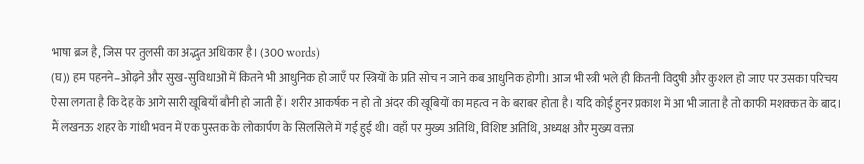भाषा ब्रज है, जिस पर तुलसी का अद्भुत अधिकार है। (300 words)
(घ)) हम पहनने–ओढ़ने और सुख-सुविधाओं में कितने भी आधुनिक हो जाएँ पर स्त्रियों के प्रति सोच न जाने कब आधुनिक होगी। आज भी स्त्री भले ही कितनी विदुषी और कुशल हो जाए पर उसका परिचय ऐसा लगता है कि देह के आगे सारी खूबियाँ बौनी हो जाती हैं। शरीर आकर्षक न हो तो अंदर की खूबियों का महत्व न के बराबर होता है। यदि कोई हुनर प्रकाश में आ भी जाता है तो काफी मशक्कत के बाद। मैं लखनऊ शहर के गांधी भवन में एक पुस्तक के लोकार्पण के सिलसिले में गई हुई थी। वहाँ पर मुख्य अतिथि, विशिष्ट अतिथि, अध्यक्ष और मुख्य वक्ता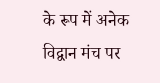के रूप में अनेक विद्वान मंच पर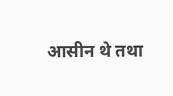आसीन थे तथा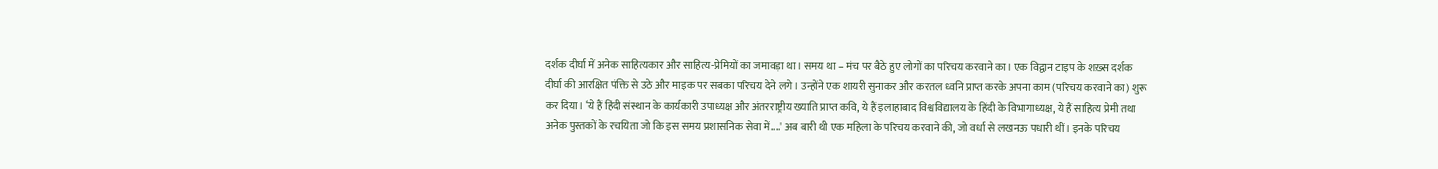दर्शक दीर्घा में अनेक साहित्यकार और साहित्य-प्रेमियों का जमावड़ा था। समय था – मंच पर बैठे हुए लोगों का परिचय करवाने का। एक विद्वान टाइप के शख़्स दर्शक दीर्घा की आरक्षित पंक्ति से उठे और माइक पर सबका परिचय देने लगे। उन्होंने एक शायरी सुनाकर और करतल ध्वनि प्राप्त करके अपना काम (परिचय करवाने का) शुरू कर दिया। ‘ये हैं हिंदी संस्थान के कार्यकारी उपाध्यक्ष और अंतरराष्ट्रीय ख्याति प्राप्त कवि, ये हैं इलाहाबाद विश्वविद्यालय के हिंदी के विभागाध्यक्ष, ये हैं साहित्य प्रेमी तथा अनेक पुस्तकों के रचयिता जो कि इस समय प्रशासनिक सेवा में....' अब बारी थी एक महिला के परिचय करवाने की, जो वर्धा से लखनऊ पधारी थीं। इनके परिचय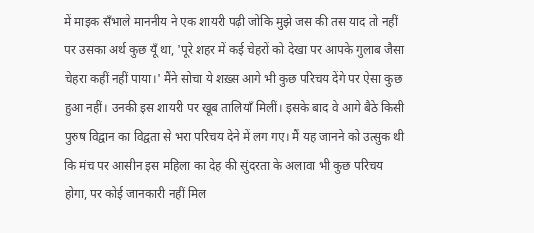में माइक सँभाले माननीय ने एक शायरी पढ़ी जोकि मुझे जस की तस याद तो नहीं पर उसका अर्थ कुछ यूँ था, 'पूरे शहर में कई चेहरों को देखा पर आपके गुलाब जैसा चेहरा कहीं नहीं पाया।' मैंने सोचा ये शख़्स आगे भी कुछ परिचय देंगे पर ऐसा कुछ हुआ नहीं। उनकी इस शायरी पर खूब तालियाँ मिलीं। इसके बाद वे आगे बैठे किसी पुरुष विद्वान का विद्वता से भरा परिचय देने में लग गए। मैं यह जानने को उत्सुक थी कि मंच पर आसीन इस महिला का देह की सुंदरता के अलावा भी कुछ परिचय होगा, पर कोई जानकारी नहीं मिल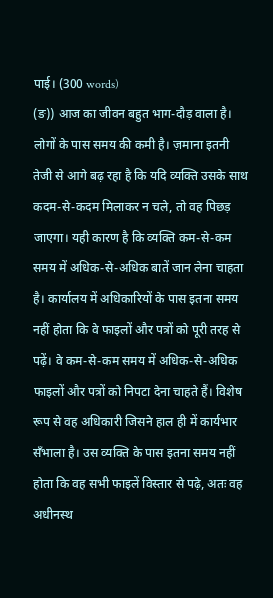पाई। (300 words)
(ङ)) आज का जीवन बहुत भाग-दौड़ वाला है। लोगों के पास समय की कमी है। ज़माना इतनी तेजी से आगे बढ़ रहा है कि यदि व्यक्ति उसके साथ कदम-से-कदम मिलाकर न चले, तो वह पिछड़ जाएगा। यही कारण है कि व्यक्ति कम-से-कम समय में अधिक-से-अधिक बातें जान लेना चाहता है। कार्यालय में अधिकारियों के पास इतना समय नहीं होता कि वे फाइलों और पत्रों को पूरी तरह से पढ़ें। वे कम-से-कम समय में अधिक-से-अधिक फाइलों और पत्रों को निपटा देना चाहते हैं। विशेष रूप से वह अधिकारी जिसने हाल ही में कार्यभार सँभाला है। उस व्यक्ति के पास इतना समय नहीं होता कि वह सभी फाइलें विस्तार से पढ़े, अतः वह अधीनस्थ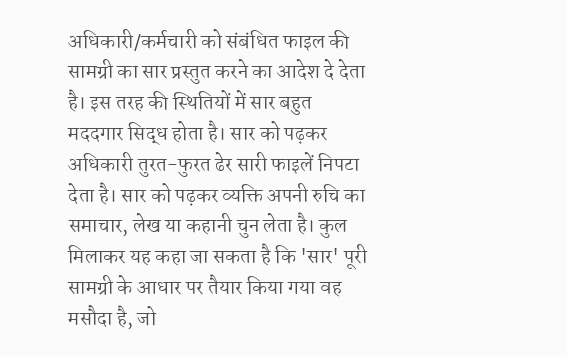अधिकारी/कर्मचारी को संबंधित फाइल की सामग्री का सार प्रस्तुत करने का आदेश दे देता है। इस तरह की स्थितियों में सार बहुत मददगार सिद्ध होता है। सार को पढ़कर अधिकारी तुरत-फुरत ढेर सारी फाइलें निपटा देता है। सार को पढ़कर व्यक्ति अपनी रुचि का समाचार, लेख या कहानी चुन लेता है। कुल मिलाकर यह कहा जा सकता है कि 'सार' पूरी सामग्री के आधार पर तैयार किया गया वह मसौदा है, जो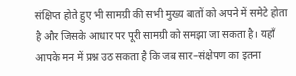संक्षिप्त होते हुए भी सामग्री की सभी मुख्य बातों को अपने में समेटे होता है और जिसके आधार पर पूरी सामग्री को समझा जा सकता है। यहाँ आपके मन में प्रश्न उठ सकता है कि जब सार–संक्षेपण का इतना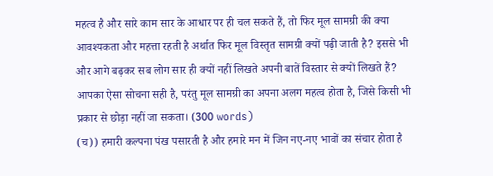महत्व है और सारे काम सार के आधार पर ही चल सकते हैं, तो फिर मूल सामग्री की क्या आवश्यकता और महत्ता रहती है अर्थात फिर मूल विस्तृत सामग्री क्यों पढ़ी जाती है? इससे भी और आगे बढ़कर सब लोग सार ही क्यों नहीं लिखते अपनी बातें विस्तार से क्यों लिखते हैं? आपका ऐसा सोचना सही है, परंतु मूल सामग्री का अपना अलग महत्व होता है, जिसे किसी भी प्रकार से छोड़ा नहीं जा सकता। (300 words)
(च)) हमारी कल्पना पंख पसारती है और हमारे मन में जिन नए-नए भावों का संचार होता है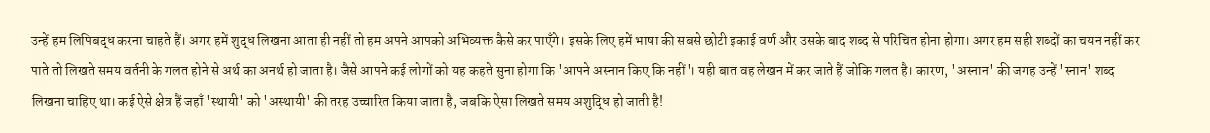उन्हें हम लिपिबद्ध करना चाहते हैं। अगर हमें शुद्ध लिखना आता ही नहीं तो हम अपने आपको अभिव्यक्त कैसे कर पाएँगे। इसके लिए हमें भाषा की सबसे छोटी इकाई वर्ण और उसके बाद शब्द से परिचित होना होगा। अगर हम सही शब्दों का चयन नहीं कर पाते तो लिखते समय वर्तनी के गलत होने से अर्थ का अनर्थ हो जाता है। जैसे आपने कई लोगों को यह कहते सुना होगा कि 'आपने अस्नान किए कि नहीं'। यही बात वह लेखन में कर जाते हैं जोकि गलत है। कारण, 'अस्नान' की जगह उन्हें 'स्नान' शब्द लिखना चाहिए था। कई ऐसे क्षेत्र हैं जहाँ 'स्थायी' को 'अस्थायी' की तरह उच्चारित किया जाता है, जबकि ऐसा लिखते समय अशुद्धि हो जाती है!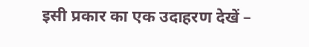इसी प्रकार का एक उदाहरण देखें –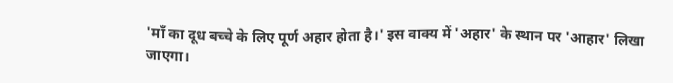'माँ का दूध बच्चे के लिए पूर्ण अहार होता है।' इस वाक्य में 'अहार' के स्थान पर 'आहार' लिखा जाएगा।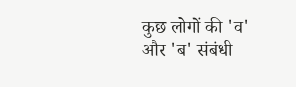कुछ लोगों की 'व' और 'ब' संबंधी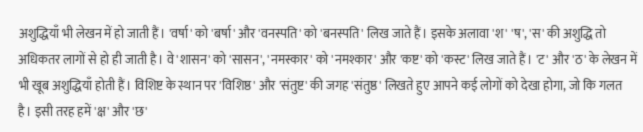अशुद्धियाँ भी लेखन में हो जाती हैं। 'वर्षा' को 'बर्षा' और 'वनस्पति' को 'बनस्पति' लिख जाते हैं। इसके अलावा 'श' 'ष', 'स' की अशुद्धि तो अधिकतर लागों से हो ही जाती है। वे 'शासन' को 'सासन', 'नमस्कार' को 'नमश्कार' और 'कष्ट' को 'कस्ट' लिख जाते हैं। 'ट' और 'ठ' के लेखन में भी खूब अशुद्धियाँ होती हैं। विशिष्ट के स्थान पर 'विशिष्ठ' और 'संतुष्ट' की जगह 'संतुष्ठ' लिखते हुए आपने कई लोगों को देखा होगा, जो कि गलत है। इसी तरह हमें 'क्ष' और 'छ'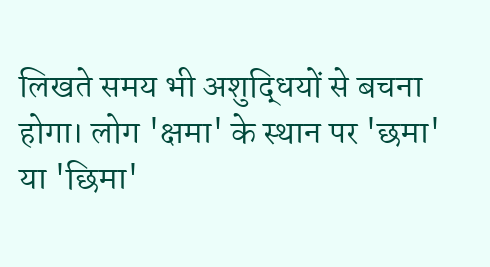लिखते समय भी अशुद्धियों से बचना होगा। लोग 'क्षमा' के स्थान पर 'छमा' या 'छिमा'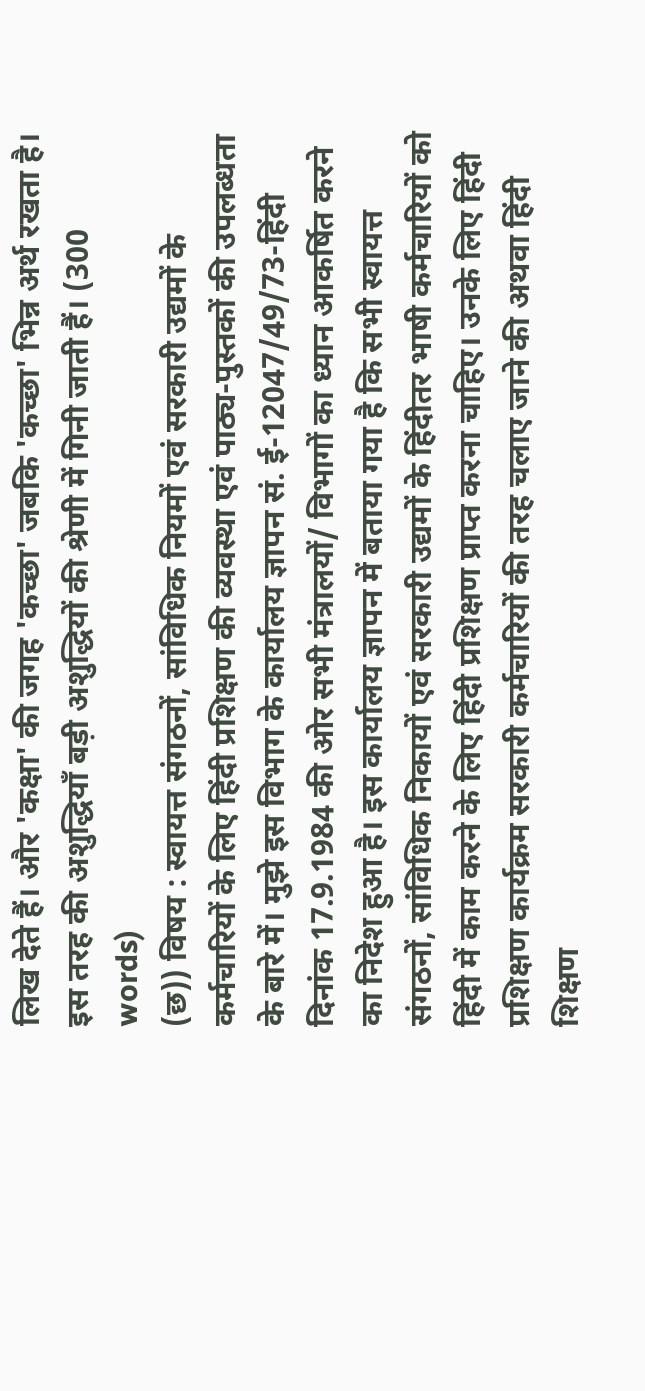लिख देते हैं। और 'कक्षा' की जगह 'कच्छा' जबकि 'कच्छा' भिन्न अर्थ रखता है। इस तरह की अशुद्धियाँ बड़ी अशुद्धियों की श्रेणी में गिनी जाती हैं। (300 words)
(छ)) विषय : स्वायत्त संगठनों, सांविधिक नियमों एवं सरकारी उद्यमों के कर्मचारियों के लिए हिंदी प्रशिक्षण की व्यवस्था एवं पाठ्य-पुस्तकों की उपलब्धता के बारे में। मुझे इस विभाग के कार्यालय ज्ञापन सं. ई-12047/49/73-हिंदी दिनांक 17.9.1984 की ओर सभी मंत्रालयों/ विभागों का ध्यान आकर्षित करने का निदेश हुआ है। इस कार्यालय ज्ञापन में बताया गया है कि सभी स्वायत्त संगठनों, सांविधिक निकायों एवं सरकारी उद्यमों के हिंदीतर भाषी कर्मचारियों को हिंदी में काम करने के लिए हिंदी प्रशिक्षण प्राप्त करना चाहिए। उनके लिए हिंदी प्रशिक्षण कार्यक्रम सरकारी कर्मचारियों की तरह चलाए जाने की अथवा हिंदी शिक्षण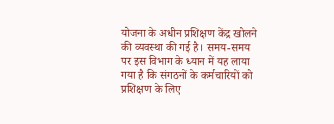योजना के अधीन प्रशिक्षण केंद्र खोलने की व्यवस्था की गई है। समय-समय पर इस विभाग के ध्यान में यह लाया गया है कि संगठनों के कर्मचारियों को प्रशिक्षण के लिए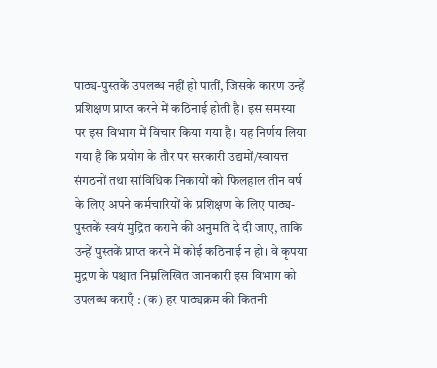पाठ्य-पुस्तकें उपलब्ध नहीं हो पातीं, जिसके कारण उन्हें प्रशिक्षण प्राप्त करने में कठिनाई होती है। इस समस्या पर इस विभाग में विचार किया गया है। यह निर्णय लिया गया है कि प्रयोग के तौर पर सरकारी उद्यमों/स्वायत्त संगठनों तथा सांविधिक निकायों को फिलहाल तीन वर्ष के लिए अपने कर्मचारियों के प्रशिक्षण के लिए पाठ्य-पुस्तकें स्वयं मुद्रित कराने की अनुमति दे दी जाए, ताकि उन्हें पुस्तकें प्राप्त करने में कोई कठिनाई न हो। वे कृपया मुद्रण के पश्चात निम्नलिखित जानकारी इस विभाग को उपलब्ध कराएँ : (क) हर पाठ्यक्रम की कितनी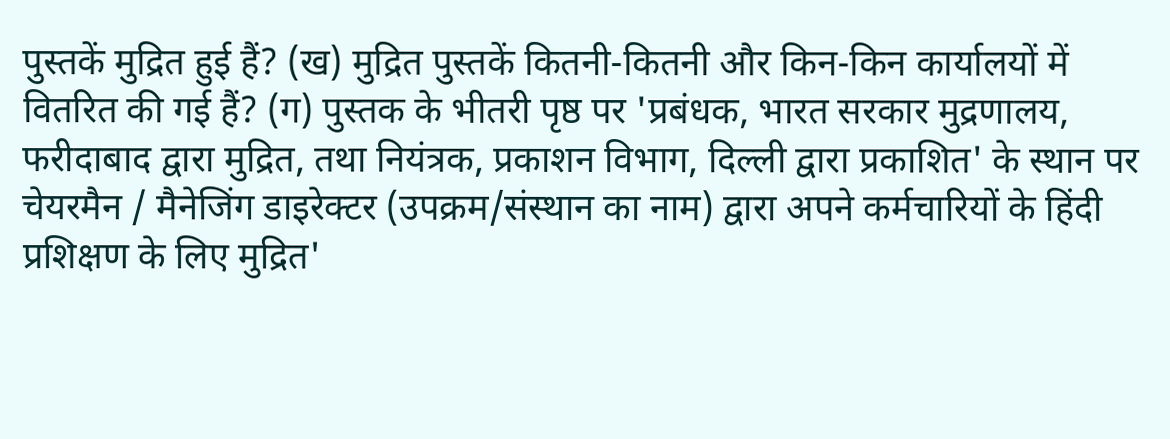पुस्तकें मुद्रित हुई हैं? (ख) मुद्रित पुस्तकें कितनी-कितनी और किन-किन कार्यालयों में वितरित की गई हैं? (ग) पुस्तक के भीतरी पृष्ठ पर 'प्रबंधक, भारत सरकार मुद्रणालय, फरीदाबाद द्वारा मुद्रित, तथा नियंत्रक, प्रकाशन विभाग, दिल्ली द्वारा प्रकाशित' के स्थान पर चेयरमैन / मैनेजिंग डाइरेक्टर (उपक्रम/संस्थान का नाम) द्वारा अपने कर्मचारियों के हिंदी प्रशिक्षण के लिए मुद्रित'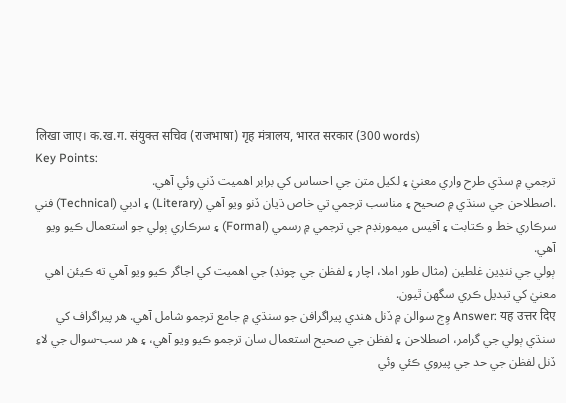लिखा जाए। क.ख.ग. संयुक्त सचिव (राजभाषा) गृह मंत्रालय, भारत सरकार (300 words)
Key Points:
ترجمي ۾ سڌي طرح واري معنيٰ ۽ لکيل متن جي احساس کي برابر اهميت ڏني وئي آهي.
فني (Technical) ۽ ادبي (Literary) اصطلاحن جي سنڌي ۾ صحيح ۽ مناسب ترجمي تي خاص ڌيان ڏنو ويو آهي.
سرڪاري خط و ڪتابت ۽ آفيس ميمورنڊم جي ترجمي ۾ رسمي (Formal) ۽ سرڪاري ٻولي جو استعمال ڪيو ويو آهي.
ٻولي جي ننڍين غلطين (مثال طور املا، اچار ۽ لفظن جي چونڊ) جي اهميت کي اجاگر ڪيو ويو آهي ته ڪيئن اهي معنيٰ کي تبديل ڪري سگهن ٿيون.
Answer: यह उत्तर दिए وِج سوالن ۾ ڏنل هندي پيراگرافن جو سنڌي ۾ جامع ترجمو شامل آهي. هر پيراگراف کي سنڌي ٻولي جي گرامر، اصطلاحن ۽ لفظن جي صحيح استعمال سان ترجمو ڪيو ويو آهي، ۽ هر سب-سوال جي لاءِ ڏنل لفظن جي حد جي پيروي ڪئي وئي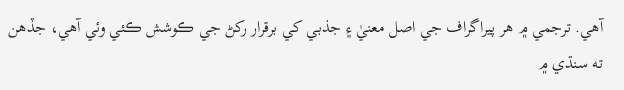آهي. ترجمي ۾ هر پيراگراف جي اصل معنيٰ ۽ جذبي کي برقرار رکڻ جي ڪوشش ڪئي وئي آهي، جڏهن ته سنڌي ۾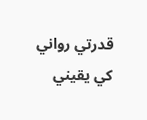قدرتي رواني کي يقيني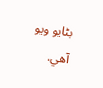بڻايو ويو آهي.